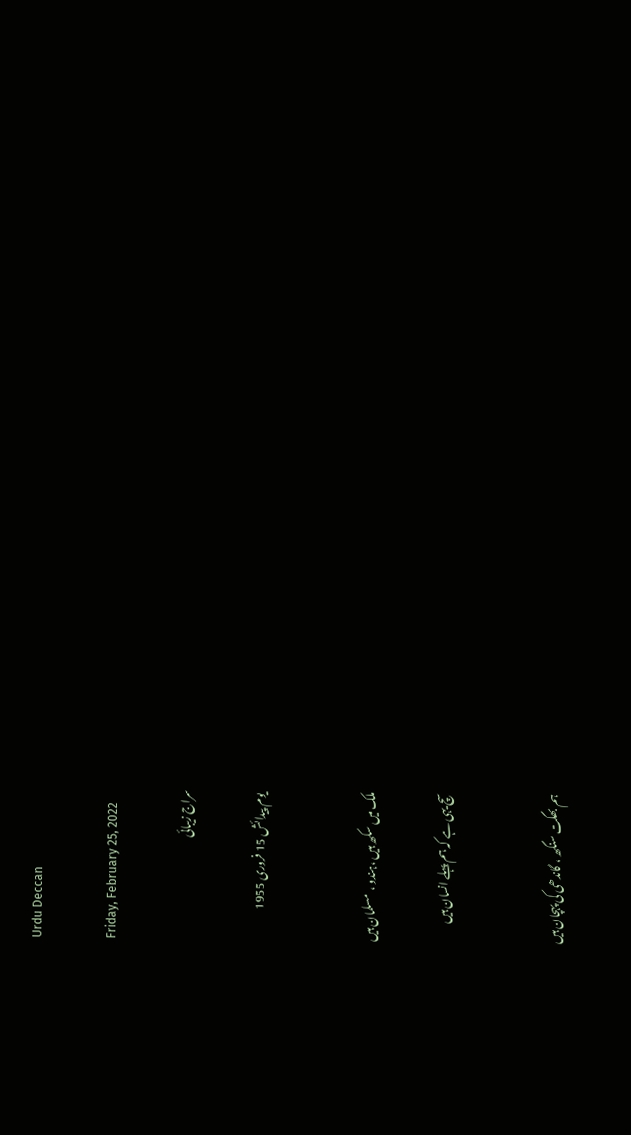Urdu Deccan

Friday, February 25, 2022

سراج زیبائی

 یوم پیدائش 15 فروری 1955


ملک میں سکھ ہیں ،ہندو ،  مسلمان ہیں

سچ یہی ہے کہ ہم پہلے انسان ہیں


ہم بھگت سنگھ ، گاندھی کی پہچان ہیں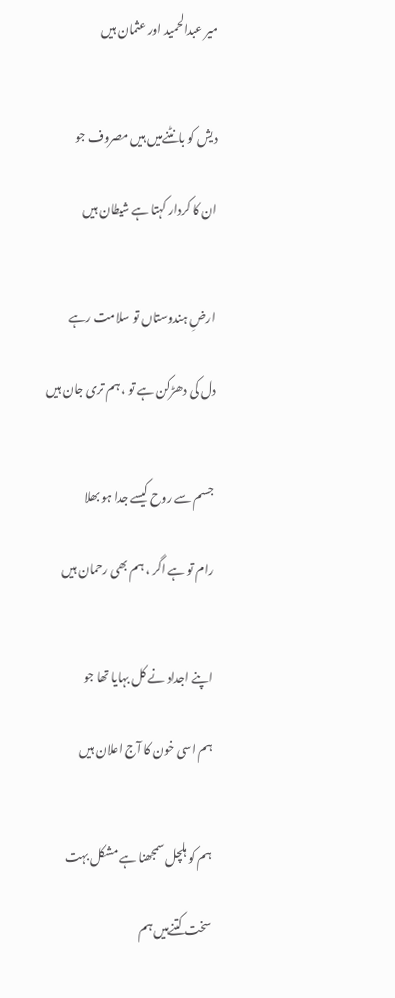میر عبدالحمید اور عثمان ہیں


دیش کو بانٹنےمیں ہیں مصروف جو

ان کا کردار کہتا ہے شیطان ہیں


ارضِ ہندوستاں تو سلامت رہے

دل کی دھڑکن ہے تو ، ہم تری جان ہیں


جسم سے روح کیسے جدا ہو بھلا

رام تو ہے اگر ، ہم بھی رحمان ہیں


اپنے اجداد نے کل بہایا تھا جو

ہم اسی خون کا آج اعلان ہیں


ہم کو ہلچل سمجھنا ہے مشکل بہت

سخت کتنےہیں ہم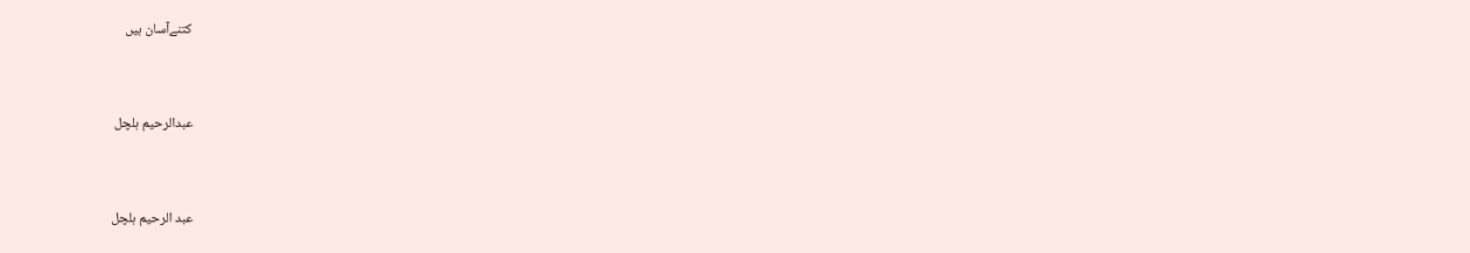کتنےآسان ہیں


عبدالرحیم ہلچل


عبد الرحیم ہلچل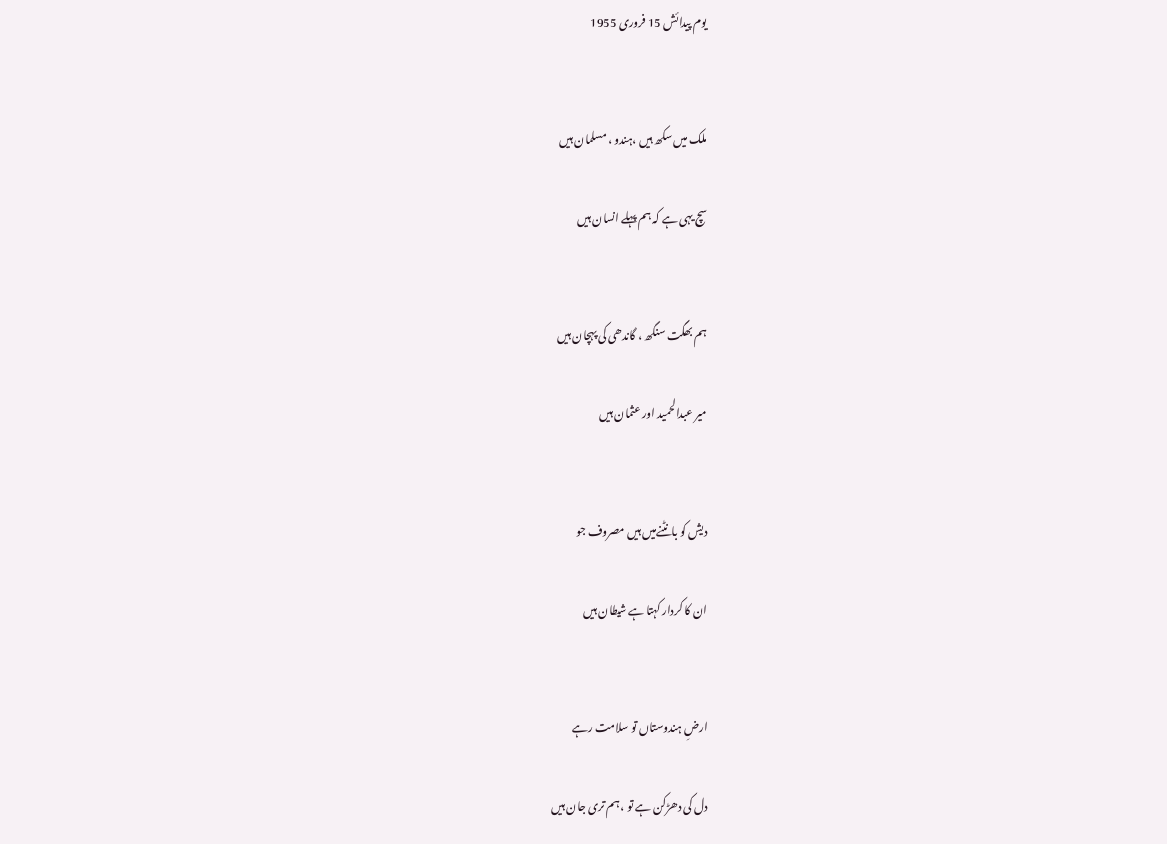یوم پیدائش 15 فروری 1955


ملک میں سکھ ہیں ،ہندو ، مسلمان ہیں

سچ یہی ہے کہ ہم پہلے انسان ہیں


ہم بھگت سنگھ ، گاندھی کی پہچان ہیں

میر عبدالحمید اور عثمان ہیں


دیش کو بانٹنےمیں ہیں مصروف جو

ان کا کردار کہتا ہے شیطان ہیں


ارضِ ہندوستاں تو سلامت رہے

دل کی دھڑکن ہے تو ، ہم تری جان ہیں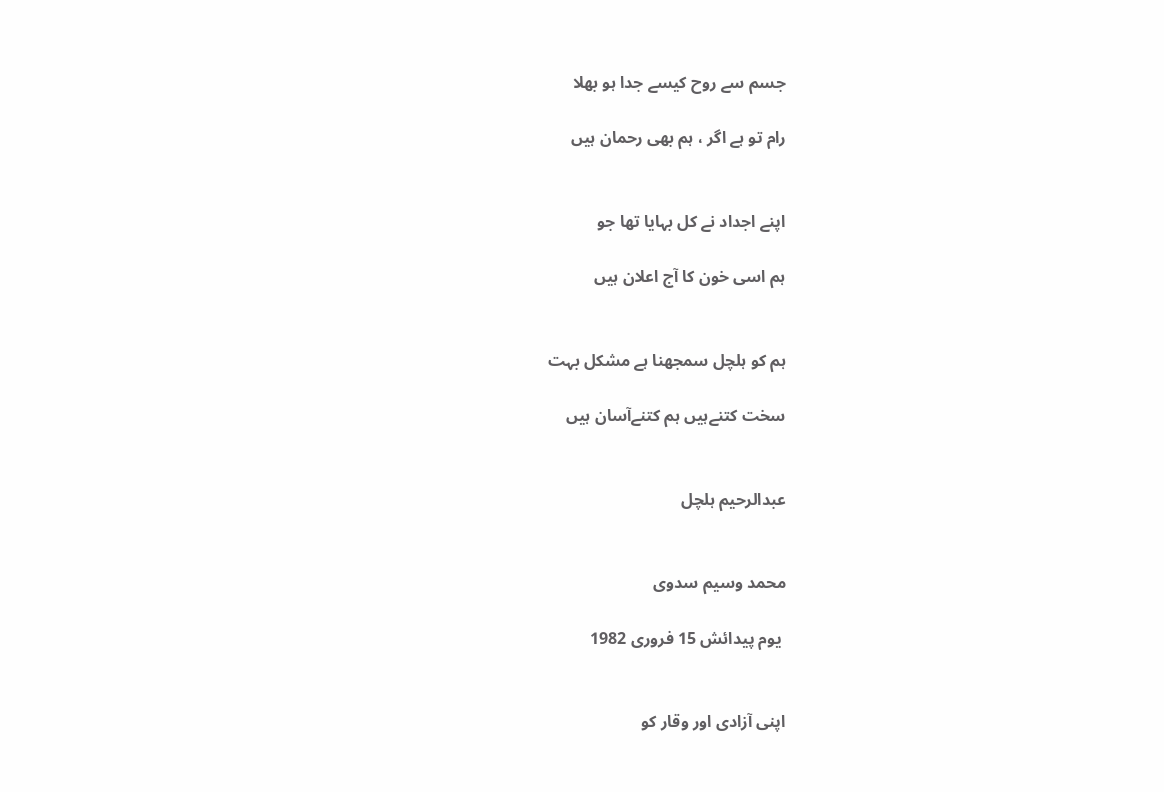جسم سے روح کیسے جدا ہو بھلا

رام تو ہے اگر ، ہم بھی رحمان ہیں


اپنے اجداد نے کل بہایا تھا جو

ہم اسی خون کا آج اعلان ہیں


ہم کو ہلچل سمجھنا ہے مشکل بہت

سخت کتنےہیں ہم کتنےآسان ہیں


عبدالرحیم ہلچل


محمد وسیم سدوی

 یوم پیدائش 15 فروری 1982


اپنی آزادی اور وقار کو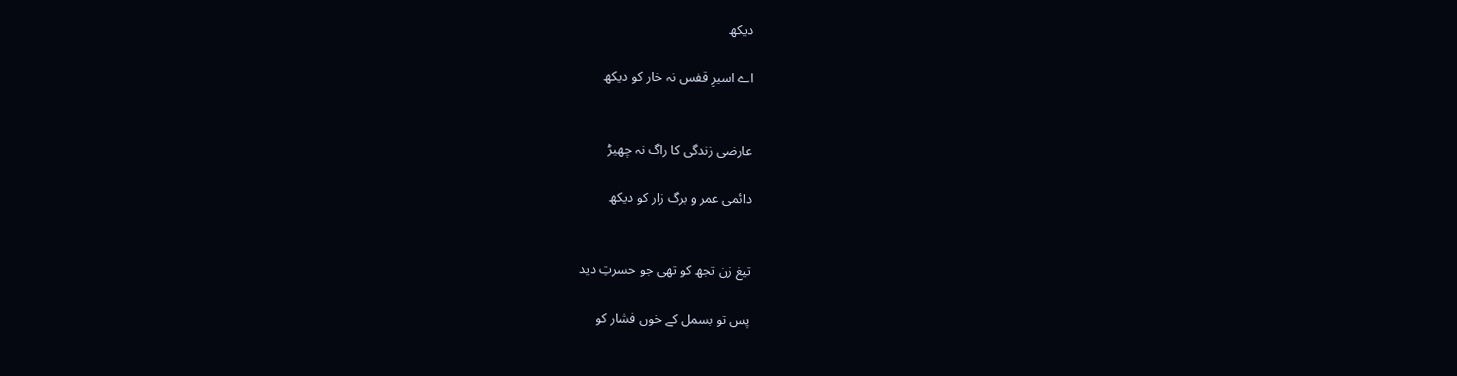دیکھ

اے اسیرِ قفس نہ خار کو دیکھ


عارضی زندگی کا راگ نہ چھیڑ

دائمی عمر و برگ زار کو دیکھ


تیغ زن تجھ کو تھی جو حسرتِ دید

پس تو بسمل کے خوں فشار کو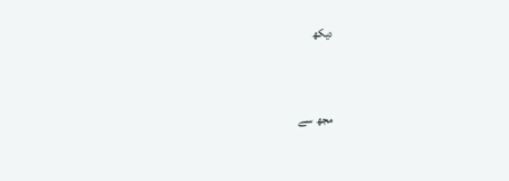دیکھ


مجھ سے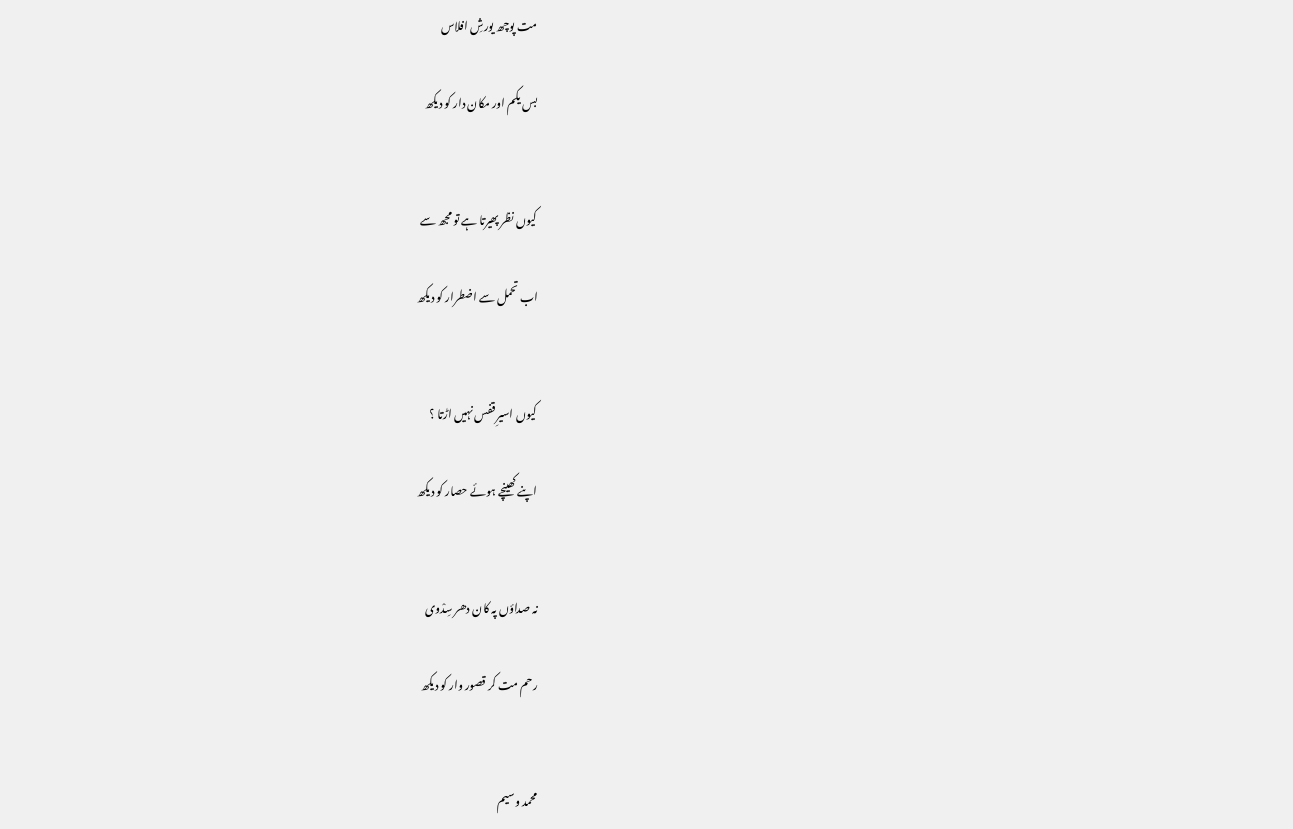مت پوچھ یورشِ افلاس

بس یکم اور مکان دار کو دیکھ


کیوں نظر پھیرتا ہے تو مجھ سے

اب تحمل سے اضطرار کو دیکھ


کیوں اسیرِ قفس نہیں اڑتا ؟

اپنے کھینچے ہوئے حصار کو دیکھ


نہ صداؤں پہ کان دھر سِدْوی

رحم مت کر قصور وار کو دیکھ


محمد وسیم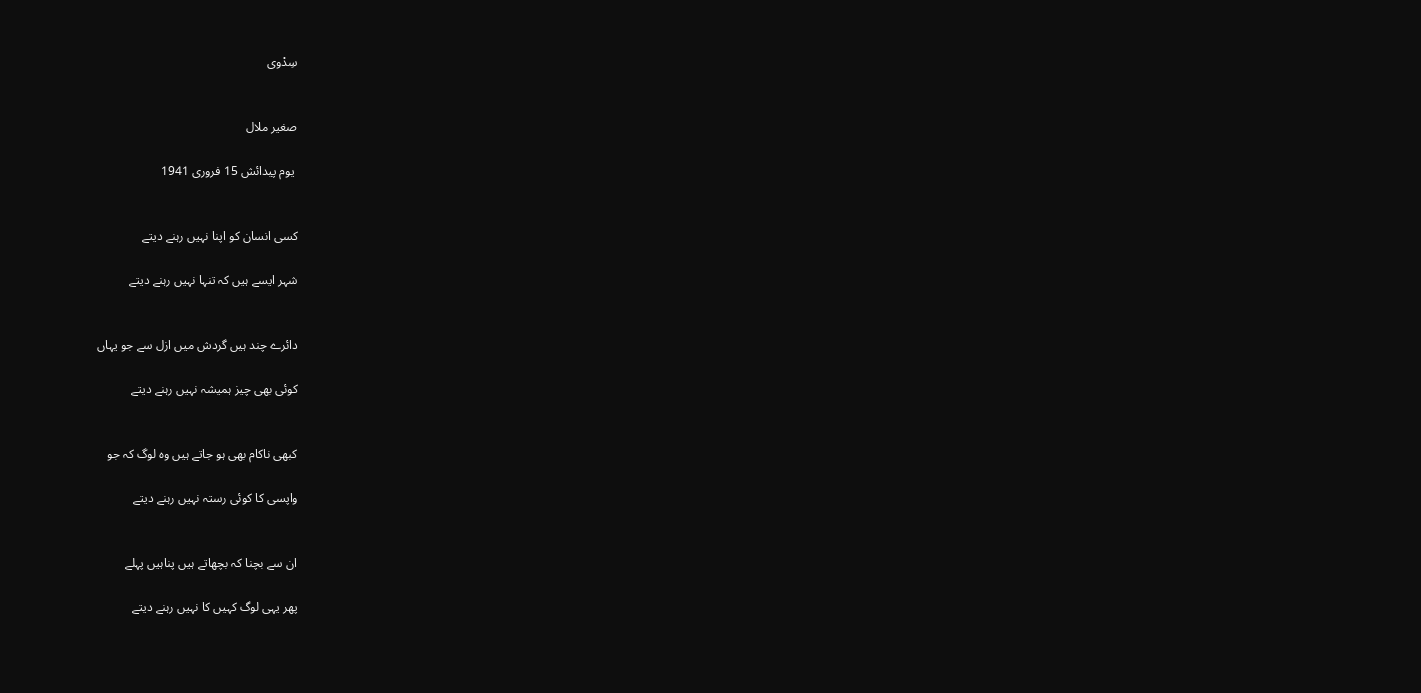سِدْوی


صغیر ملال

 یوم پیدائش 15 فروری 1941


کسی انسان کو اپنا نہیں رہنے دیتے

شہر ایسے ہیں کہ تنہا نہیں رہنے دیتے


دائرے چند ہیں گردش میں ازل سے جو یہاں

کوئی بھی چیز ہمیشہ نہیں رہنے دیتے


کبھی ناکام بھی ہو جاتے ہیں وہ لوگ کہ جو

واپسی کا کوئی رستہ نہیں رہنے دیتے


ان سے بچنا کہ بچھاتے ہیں پناہیں پہلے

پھر یہی لوگ کہیں کا نہیں رہنے دیتے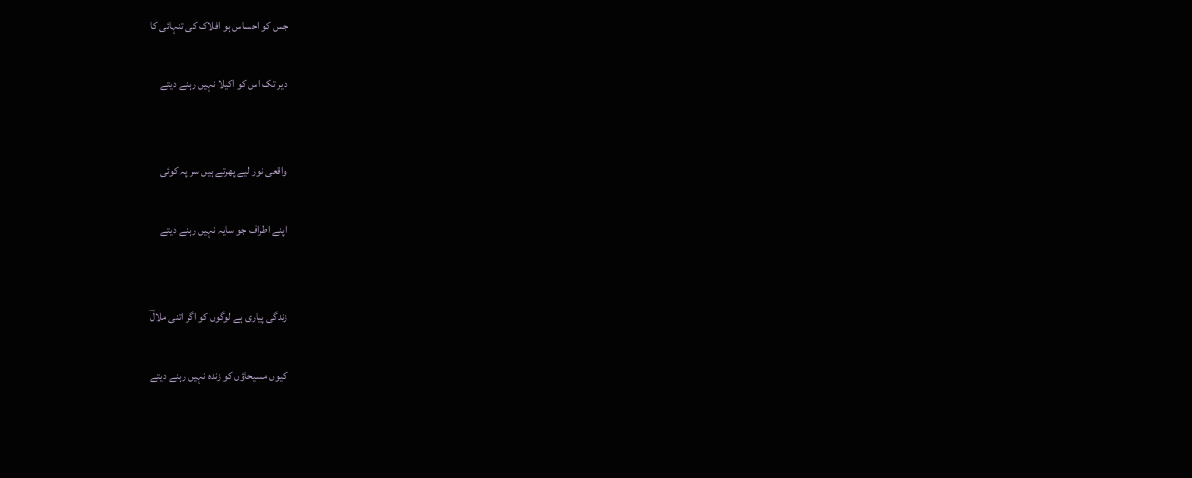جس کو احساس ہو افلاک کی تنہائی کا

دیر تک اس کو اکیلا نہیں رہنے دیتے


واقعی نور لیے پھرتے ہیں سر پہ کوئی

اپنے اطراف جو سایہ نہیں رہنے دیتے


زندگی پیاری ہے لوگوں کو اگر اتنی ملالؔ

کیوں مسیحاؤں کو زندہ نہیں رہنے دیتے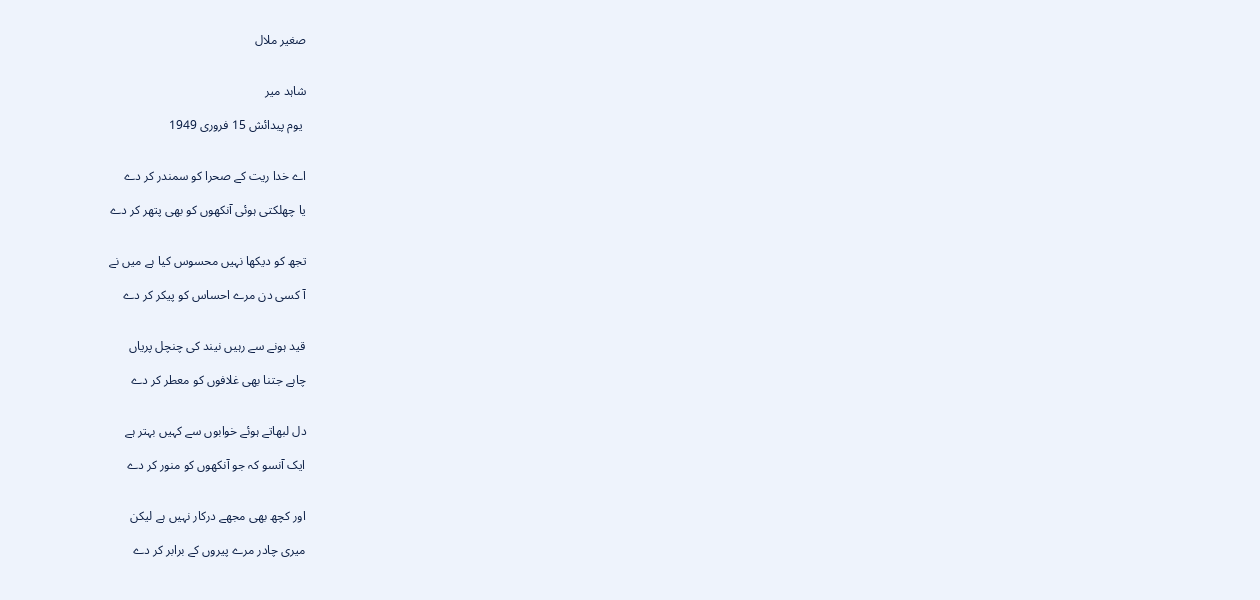صغیر ملال


شاہد میر

 یوم پیدائش 15 فروری 1949


اے خدا ریت کے صحرا کو سمندر کر دے

یا چھلکتی ہوئی آنکھوں کو بھی پتھر کر دے


تجھ کو دیکھا نہیں محسوس کیا ہے میں نے

آ کسی دن مرے احساس کو پیکر کر دے


قید ہونے سے رہیں نیند کی چنچل پریاں

چاہے جتنا بھی غلافوں کو معطر کر دے


دل لبھاتے ہوئے خوابوں سے کہیں بہتر ہے

ایک آنسو کہ جو آنکھوں کو منور کر دے


اور کچھ بھی مجھے درکار نہیں ہے لیکن

میری چادر مرے پیروں کے برابر کر دے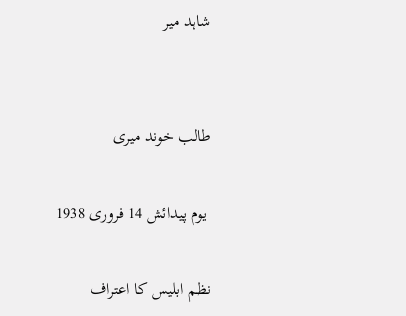شاہد میر


طالب خوند میری

 یوم پیدائش 14 فروری 1938

نظم ابلیس کا اعتراف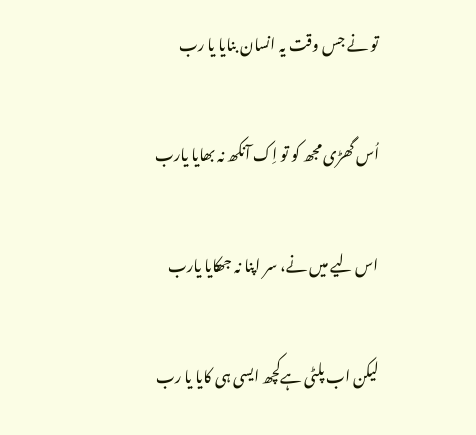تو نے جس وقت یہ انسان بنایا یا رب

اُس گھڑی مجھ کو تو اِک آنکھ نہ بھایا یارب

اس لیے میں نے، سر اپنا نہ جھکایا یارب

لیکن اب پلٹی ہےکچھ ایسی ہی کایا یا رب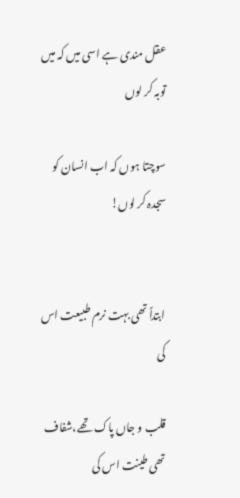عقل مندی ہے اسی میں کہ میں توبہ کر لوں

سوچتا ہوں کہ اب انسان کو سجدہ کر لوں!


ابتداً تھی بہت نرم طبیعت اس کی

قلب و جاں پاک تھے،شفاف تھی طینت اس کی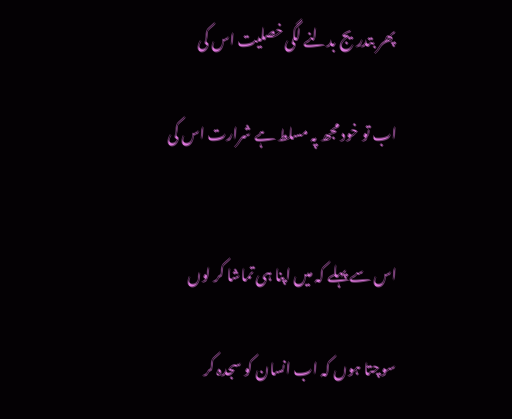پھر بتدریج بدلنے لگی خصلیت اس کی

اب تو خود مجھ پہ مسلط ہے شرارت اس کی


اس سے پہلے کہ میں اپنا ہی تماشا کر لوں

سوچتا ہوں کہ اب انسان کو سجدہ کر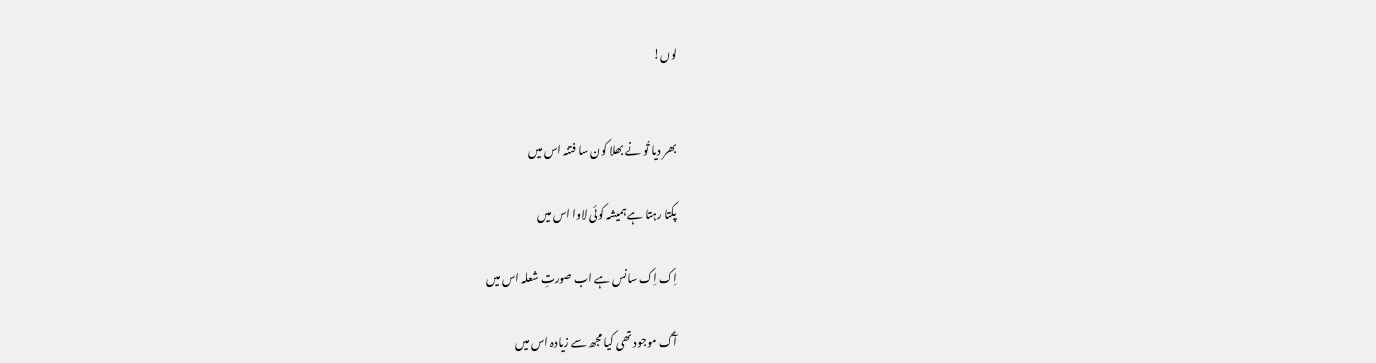لوں!


بھر دیا تُو نے بھلا کون سا فتنہ اس میں

پکتا رہتا ہے ہمیشہ کوئی لاوا اس میں

اِک اِک سانس ہے اب صورتِ شعلہ اس میں

آگ موجود تھی کیا مجھ سے زیادہ اس میں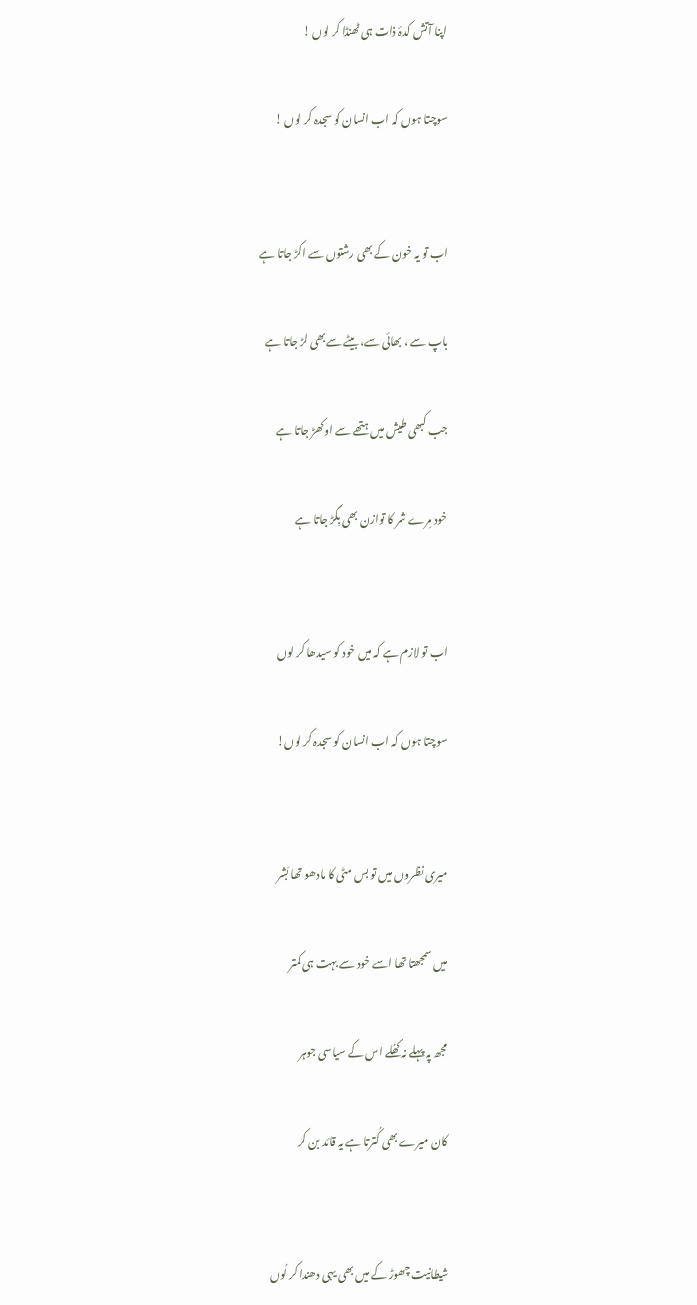اپنا آتش کدۂ ذات ہی ٹھنڈا کر لوں !

سوچتا ہوں کہ اب انسان کو سجدہ کر لوں !


اب تو یہ خون کے بھی رشتوں سے اکڑ جاتا ہے

باپ سے ، بھائی سے، بیٹے سےبھی لڑ جاتا ہے

جب کبھی طیش میں ہتھے سے اوکھڑ جاتا ہے

خود مِرے شر کا توازن بھی بِگڑ جاتا ہے


اب تو لازم ہے کہ میں خود کو سیدھا کر لوں

سوچتا ہوں کہ اب انسان کو سجدہ کر لوں!


میری نظروں میں تو بس مٹی کا مادھو تھا بَشر

میں سمجھتا تھا اسے خود سے بہت ہی کمتر

مجھ پہ پہلے نہ کھُلے اس کے سیاسی جوہر

کان میرے بھی کُترتا ہے یہ قائد بن کر


شیطانیت چھوڑ کے میں بھی یہی دھندا کر لُوں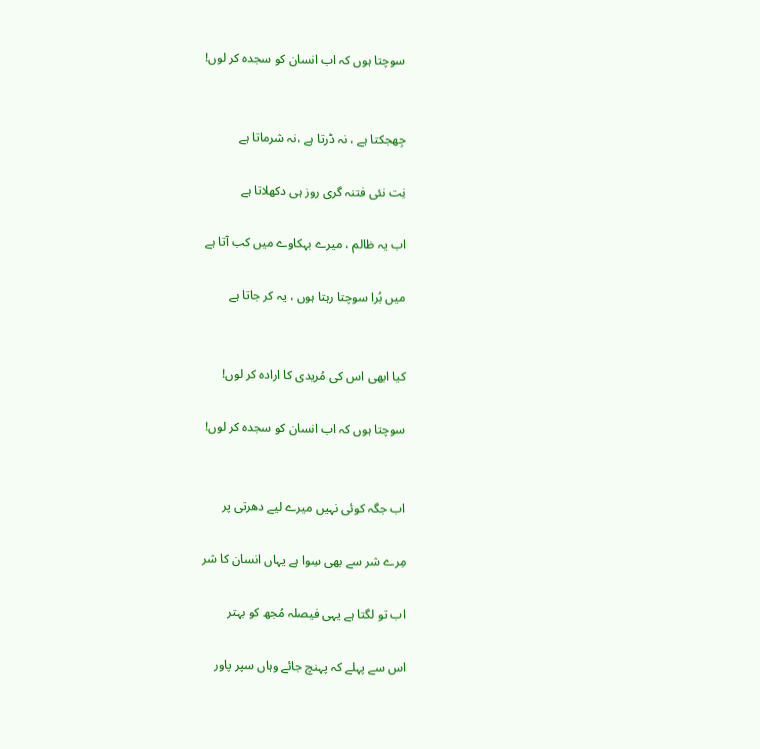سوچتا ہوں کہ اب انسان کو سجدہ کر لوں!


جِھجکتا ہے ، نہ ڈرتا ہے ،نہ شرماتا ہے

نِت نئی فتنہ گری روز ہی دکھلاتا ہے

اب یہ ظالم ، میرے بہکاوے میں کب آتا ہے

میں بُرا سوچتا رہتا ہوں ، یہ کر جاتا ہے


کیا ابھی اس کی مُریدی کا ارادہ کر لوں!

سوچتا ہوں کہ اب انسان کو سجدہ کر لوں!


اب جگہ کوئی نہیں میرے لیے دھرتی پر

مِرے شر سے بھی سِوا ہے یہاں انسان کا شر

اب تو لگتا ہے یہی فیصلہ مُجھ کو بہتر

اس سے پہلے کہ پہنچ جائے وہاں سپر پاور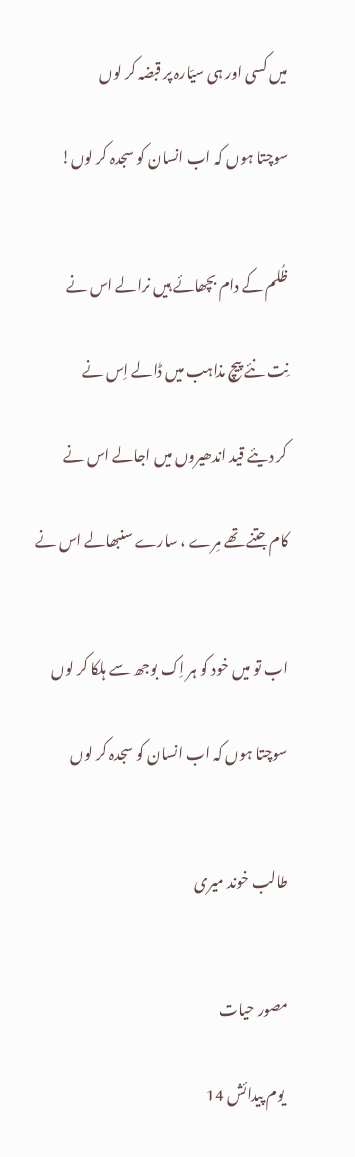میں کسی اور ہی سیّارہ پر قبضہ کر لوں

سوچتا ہوں کہ اب انسان کو سجدہ کر لوں!


ظُلم کے دام بچھائے ہیں نرالے اس نے

نِت نئے پیچ مذاہب میں ڈالے اِس نے

کر دیئے قید اندھیروں میں اجالے اس نے

کام جتنے تھے مِرے ، سارے سنبھالے اس نے


اب تو میں خود کو ہر اِک بوجھ سے ہلکا کر لوں

سوچتا ہوں کہ اب انسان کو سجدہ کر لوں


طالب خوند میری


مصور حیات

 یوم پیدائش 14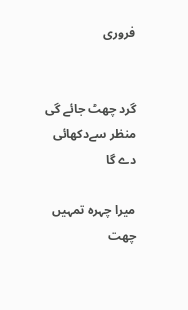فروری


گرد چھٹ جائے گی منظر سےدکھائی دے گا

میرا چہرہ تمہیں چھت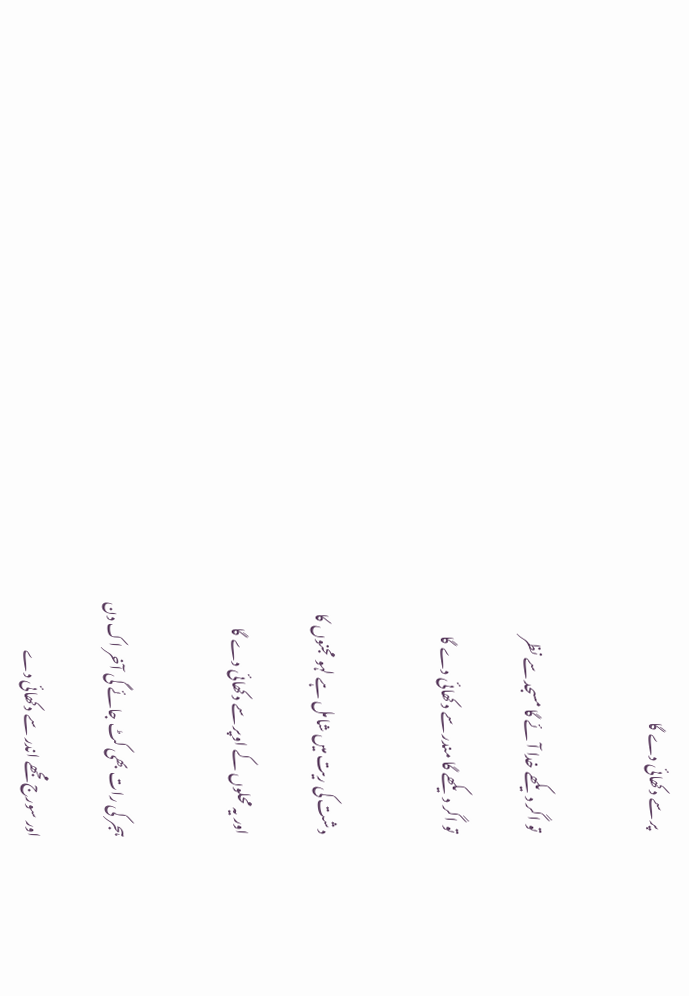پر سے دکھائی دے گا


تو اگر دیکھے خدا آئے گا مسجد سے نظر

تو اگر دیکھے گا مندر سے دکھائی دے گا


دشت کی ریت میں شامل ہے لہو مجنوں کا

اور یہ محلوں کے اوپر سے دکھائی دے گا


ہجر کی رات بھی کٹ جائے گی آخر اک دن

اور سورج مجھے اندر سے دکھائی دے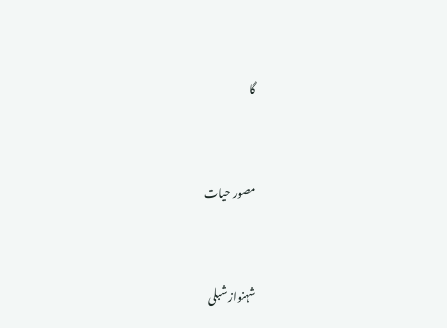گا


مصور حیات


شہنواز شبلی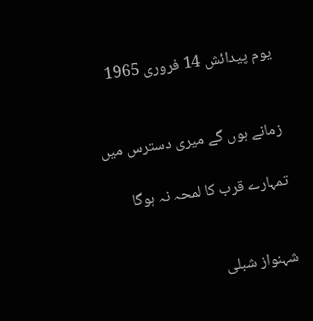یوم پیدائش 14 فروری 1965


زمانے ہوں گے میری دسترس میں

تمہارے قرب کا لمحہ نہ ہوگا


شہنواز شبلی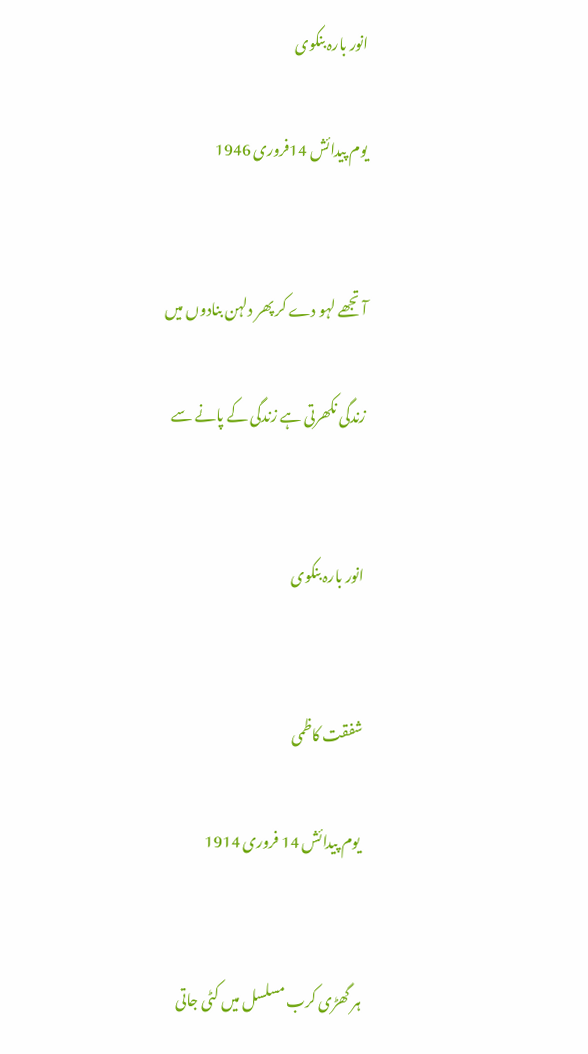انور بارہ بنکوی

یوم پیدائش 14فروری 1946


آ تجھے لہو دے کر پھر دلہن بنادوں میں

زندگی نکھرتی ہے زندگی کے پانے سے


انور بارہ بنکوی


شفقت کاظمی

 یوم پیدائش 14 فروری 1914


ہر گھڑی کرب مسلسل میں کٹی جاتی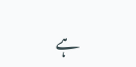ہے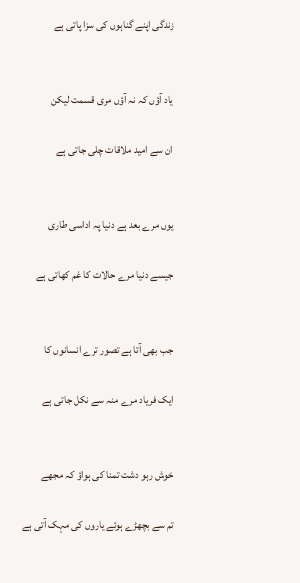زندگی اپنے گناہوں کی سزا پاتی ہے


یاد آؤں کہ نہ آؤں مری قسمت لیکن

ان سے امید ملاقات چلی جاتی ہے


یوں مرے بعد ہے دنیا پہ اداسی طاری

جیسے دنیا مرے حالات کا غم کھاتی ہے


جب بھی آتا ہے تصور ترے انسانوں کا

ایک فریاد مرے منہ سے نکل جاتی ہے


خوش رہو دشت تمنا کی ہواؤ کہ مجھے

تم سے بچھڑے ہوئے یاروں کی مہک آتی ہے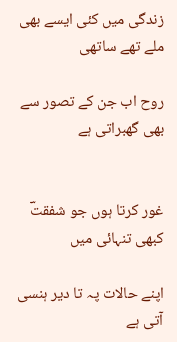زندگی میں کئی ایسے بھی ملے تھے ساتھی

روح اب جن کے تصور سے بھی گھبراتی ہے


غور کرتا ہوں جو شفقتؔ کبھی تنہائی میں

اپنے حالات پہ تا دیر ہنسی آتی ہے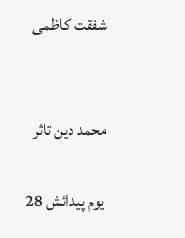شفقت کاظمی


محمد دین تاثر

 یوم پیدائش 28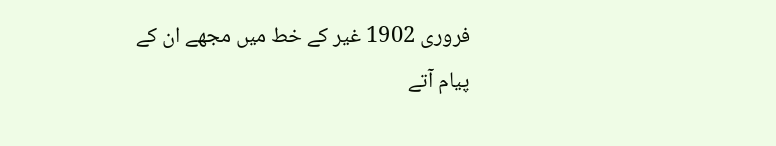فروری 1902 غیر کے خط میں مجھے ان کے پیام آتے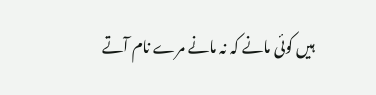ہیں کوئی مانے کہ نہ مانے مرے نام آتے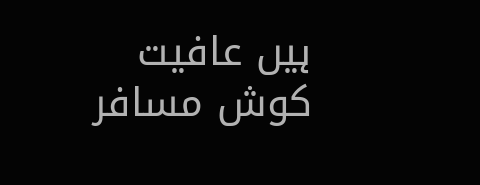ہیں عافیت کوش مسافر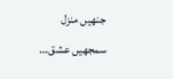جنھیں منزل سمجھیں عشق...